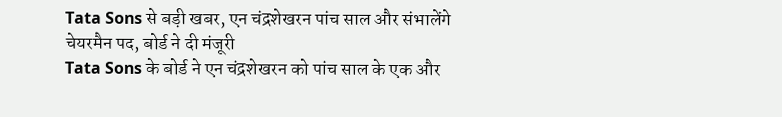Tata Sons से बड़ी खबर, एन चंद्रशेखरन पांच साल और संभालेंगे चेयरमैन पद, बोर्ड ने दी मंजूरी
Tata Sons के बोर्ड ने एन चंद्रशेखरन को पांच साल के एक और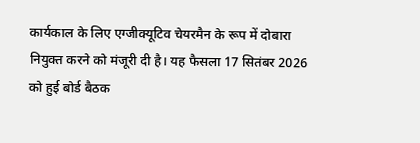कार्यकाल के लिए एग्जीक्यूटिव चेयरमैन के रूप में दोबारा नियुक्त करने को मंजूरी दी है। यह फैसला 17 सितंबर 2026 को हुई बोर्ड बैठक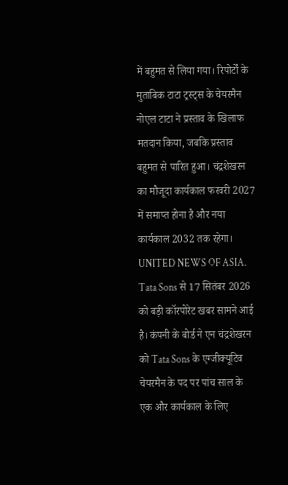में बहुमत से लिया गया। रिपोर्टों के मुताबिक टाटा ट्रस्ट्स के चेयरमैन नोएल टाटा ने प्रस्ताव के खिलाफ मतदान किया, जबकि प्रस्ताव बहुमत से पारित हुआ। चंद्रशेखरन का मौजूदा कार्यकाल फरवरी 2027 में समाप्त होना है और नया कार्यकाल 2032 तक रहेगा।
UNITED NEWS OF ASIA. Tata Sons से 17 सितंबर 2026 को बड़ी कॉरपोरेट खबर सामने आई है। कंपनी के बोर्ड ने एन चंद्रशेखरन को Tata Sons के एग्जीक्यूटिव चेयरमैन के पद पर पांच साल के एक और कार्यकाल के लिए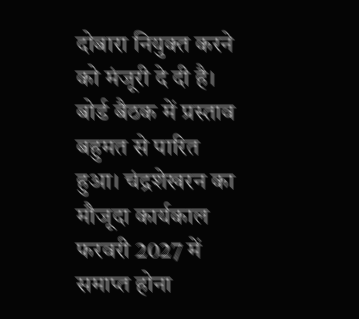दोबारा नियुक्त करने को मंजूरी दे दी है। बोर्ड बैठक में प्रस्ताव बहुमत से पारित हुआ। चंद्रशेखरन का मौजूदा कार्यकाल फरवरी 2027 में समाप्त होना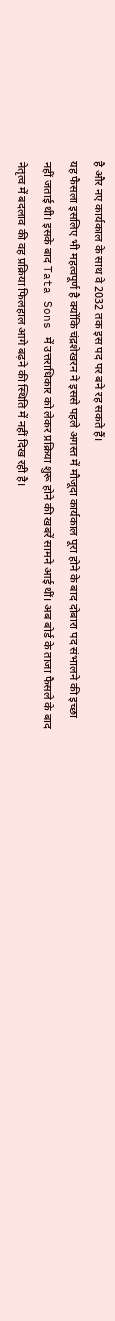है और नए कार्यकाल के साथ वे 2032 तक इस पद पर बने रह सकते हैं।
यह फैसला इसलिए भी महत्वपूर्ण है क्योंकि चंद्रशेखरन ने इससे पहले अगस्त में मौजूदा कार्यकाल पूरा होने के बाद दोबारा पद संभालने की इच्छा नहीं जताई थी। इसके बाद Tata Sons में उत्तराधिकार को लेकर प्रक्रिया शुरू होने की खबरें सामने आई थीं। अब बोर्ड के ताजा फैसले के बाद नेतृत्व में बदलाव की वह प्रक्रिया फिलहाल आगे बढ़ने की स्थिति में नहीं दिख रही है।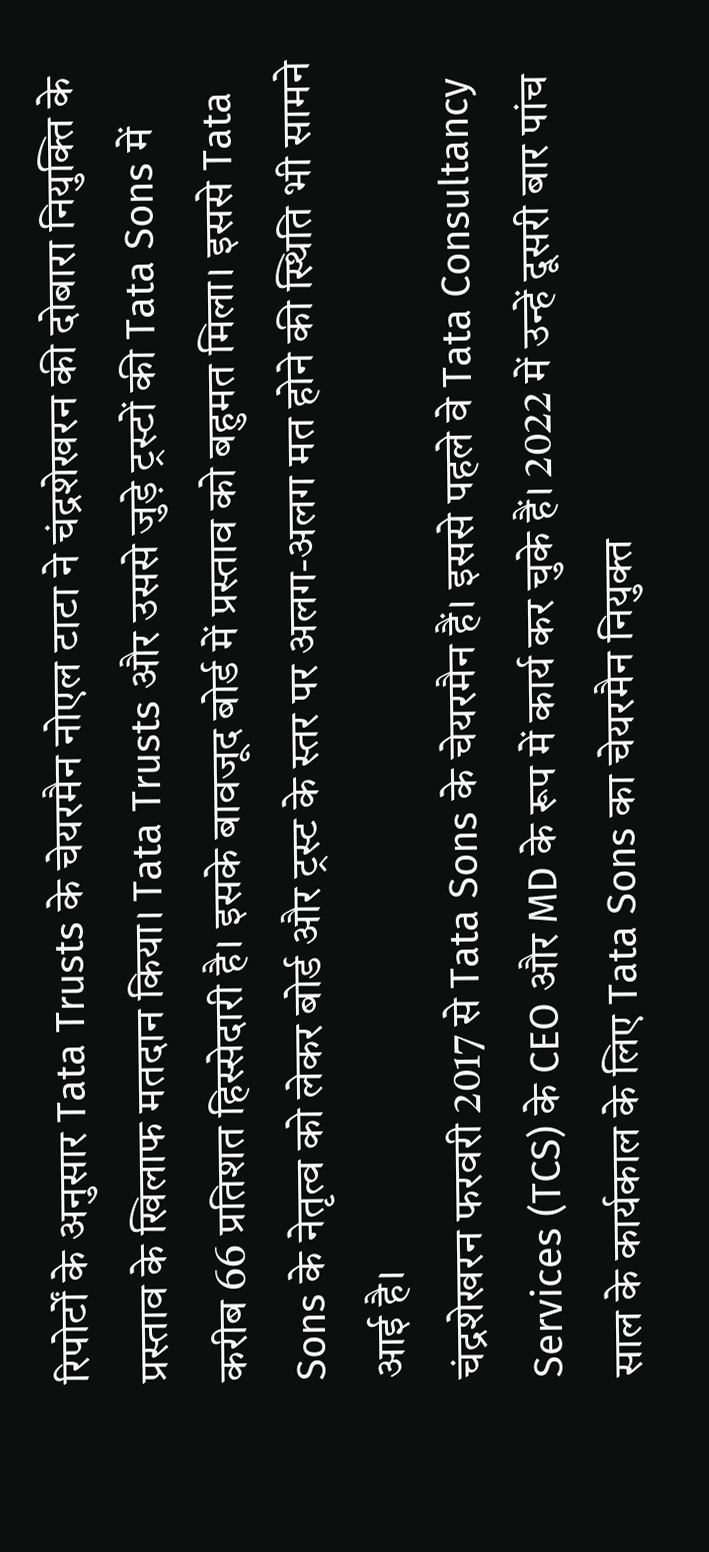रिपोर्टों के अनुसार Tata Trusts के चेयरमैन नोएल टाटा ने चंद्रशेखरन की दोबारा नियुक्ति के प्रस्ताव के खिलाफ मतदान किया। Tata Trusts और उससे जुड़े ट्रस्टों की Tata Sons में करीब 66 प्रतिशत हिस्सेदारी है। इसके बावजूद बोर्ड में प्रस्ताव को बहुमत मिला। इससे Tata Sons के नेतृत्व को लेकर बोर्ड और ट्रस्ट के स्तर पर अलग-अलग मत होने की स्थिति भी सामने आई है।
चंद्रशेखरन फरवरी 2017 से Tata Sons के चेयरमैन हैं। इससे पहले वे Tata Consultancy Services (TCS) के CEO और MD के रूप में कार्य कर चुके हैं। 2022 में उन्हें दूसरी बार पांच साल के कार्यकाल के लिए Tata Sons का चेयरमैन नियुक्त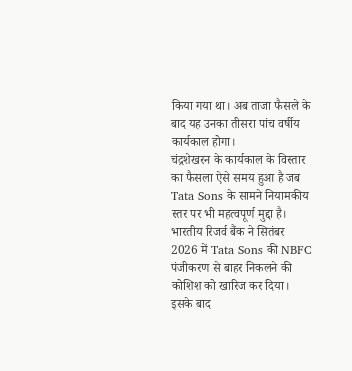किया गया था। अब ताजा फैसले के बाद यह उनका तीसरा पांच वर्षीय कार्यकाल होगा।
चंद्रशेखरन के कार्यकाल के विस्तार का फैसला ऐसे समय हुआ है जब Tata Sons के सामने नियामकीय स्तर पर भी महत्वपूर्ण मुद्दा है। भारतीय रिजर्व बैंक ने सितंबर 2026 में Tata Sons की NBFC पंजीकरण से बाहर निकलने की कोशिश को खारिज कर दिया। इसके बाद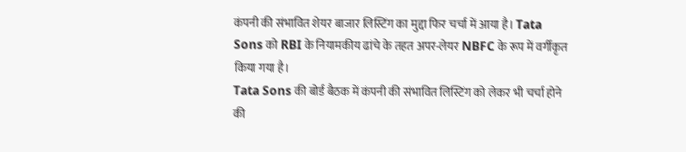कंपनी की संभावित शेयर बाजार लिस्टिंग का मुद्दा फिर चर्चा में आया है। Tata Sons को RBI के नियामकीय ढांचे के तहत अपर-लेयर NBFC के रूप में वर्गीकृत किया गया है।
Tata Sons की बोर्ड बैठक में कंपनी की संभावित लिस्टिंग को लेकर भी चर्चा होने की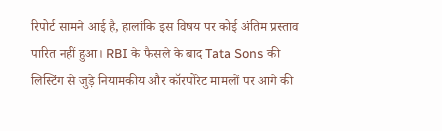रिपोर्ट सामने आई है, हालांकि इस विषय पर कोई अंतिम प्रस्ताव पारित नहीं हुआ। RBI के फैसले के बाद Tata Sons की लिस्टिंग से जुड़े नियामकीय और कॉरपोरेट मामलों पर आगे की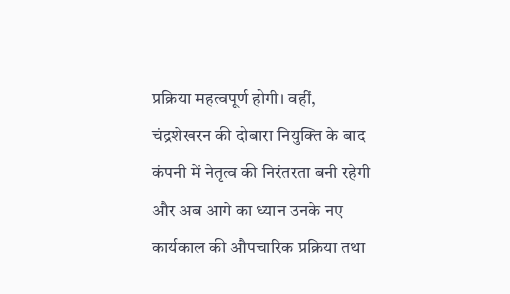प्रक्रिया महत्वपूर्ण होगी। वहीं, चंद्रशेखरन की दोबारा नियुक्ति के बाद कंपनी में नेतृत्व की निरंतरता बनी रहेगी और अब आगे का ध्यान उनके नए कार्यकाल की औपचारिक प्रक्रिया तथा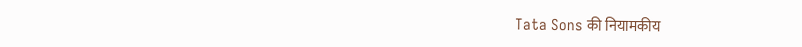Tata Sons की नियामकीय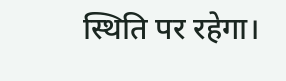स्थिति पर रहेगा।